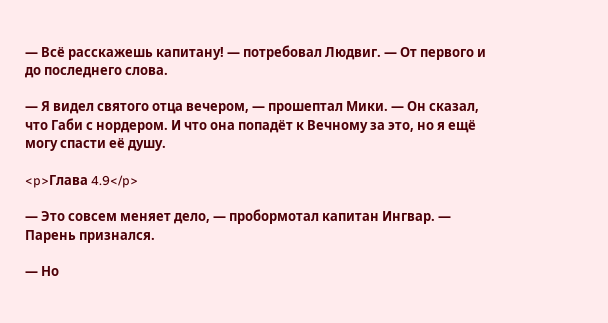— Всё расскажешь капитану! — потребовал Людвиг. — От первого и до последнего слова.

— Я видел святого отца вечером, — прошептал Мики. — Он сказал, что Габи с нордером. И что она попадёт к Вечному за это, но я ещё могу спасти её душу.

<p>Глава 4.9</p>

— Это совсем меняет дело, — пробормотал капитан Ингвар. — Парень признался.

— Но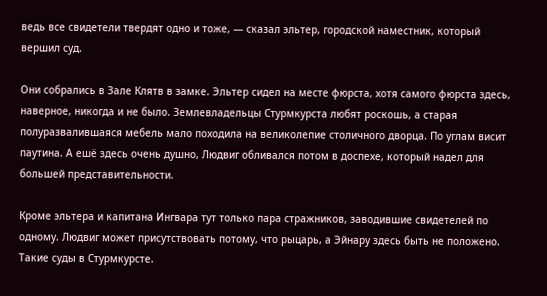ведь все свидетели твердят одно и тоже, — сказал эльтер, городской наместник, который вершил суд.

Они собрались в Зале Клятв в замке. Эльтер сидел на месте фюрста, хотя самого фюрста здесь, наверное, никогда и не было. Землевладельцы Стурмкурста любят роскошь, а старая полуразвалившаяся мебель мало походила на великолепие столичного дворца. По углам висит паутина. А ешё здесь очень душно, Людвиг обливался потом в доспехе, который надел для большей представительности.

Кроме эльтера и капитана Ингвара тут только пара стражников, заводившие свидетелей по одному. Людвиг может присутствовать потому, что рыцарь, а Эйнару здесь быть не положено. Такие суды в Стурмкурсте.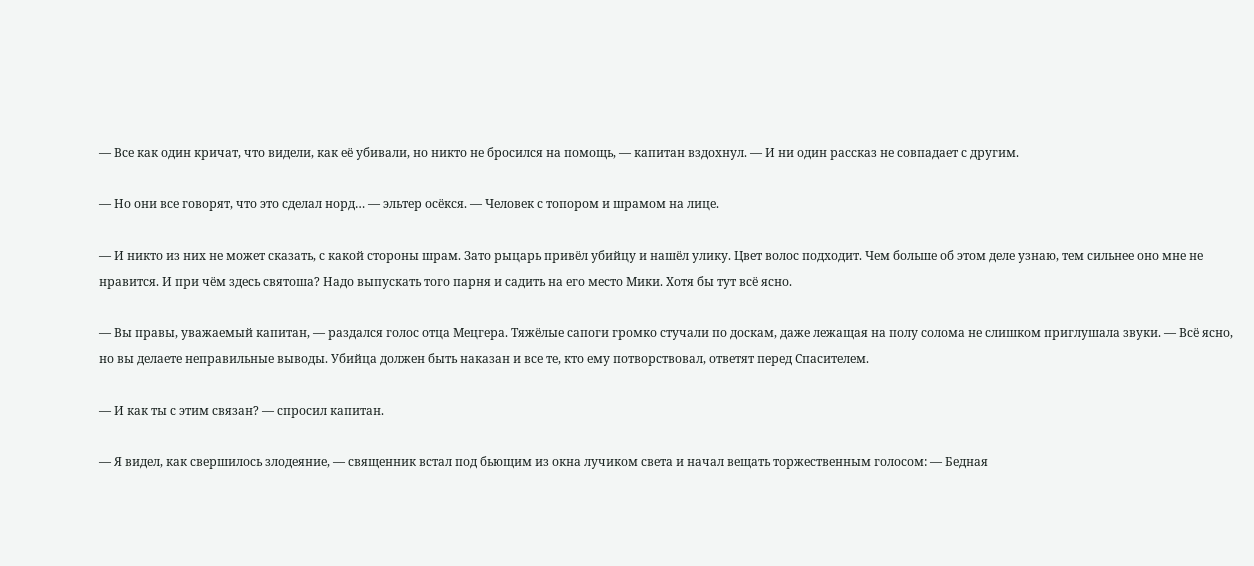— Все как один кричат, что видели, как её убивали, но никто не бросился на помощь, — капитан вздохнул. — И ни один рассказ не совпадает с другим.

— Но они все говорят, что это сделал норд… — эльтер осёкся. — Человек с топором и шрамом на лице.

— И никто из них не может сказать, с какой стороны шрам. Зато рыцарь привёл убийцу и нашёл улику. Цвет волос подходит. Чем больше об этом деле узнаю, тем сильнее оно мне не нравится. И при чём здесь святоша? Надо выпускать того парня и садить на его место Мики. Хотя бы тут всё ясно.

— Вы правы, уважаемый капитан, — раздался голос отца Мецгера. Тяжёлые сапоги громко стучали по доскам, даже лежащая на полу солома не слишком приглушала звуки. — Всё ясно, но вы делаете неправильные выводы. Убийца должен быть наказан и все те, кто ему потворствовал, ответят перед Спасителем.

— И как ты с этим связан? — спросил капитан.

— Я видел, как свершилось злодеяние, — священник встал под бьющим из окна лучиком света и начал вещать торжественным голосом: — Бедная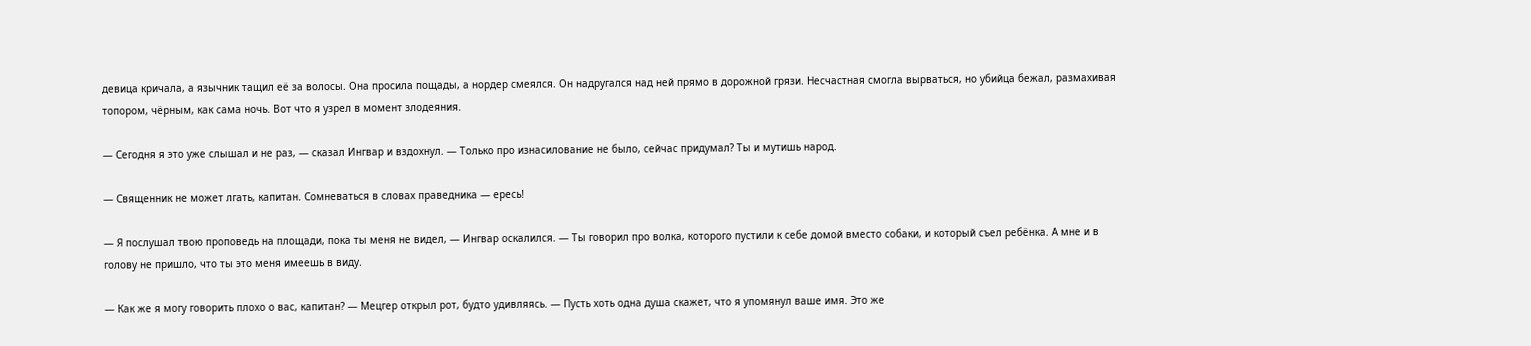девица кричала, а язычник тащил её за волосы. Она просила пощады, а нордер смеялся. Он надругался над ней прямо в дорожной грязи. Несчастная смогла вырваться, но убийца бежал, размахивая топором, чёрным, как сама ночь. Вот что я узрел в момент злодеяния.

— Сегодня я это уже слышал и не раз, — сказал Ингвар и вздохнул. — Только про изнасилование не было, сейчас придумал? Ты и мутишь народ.

— Священник не может лгать, капитан. Сомневаться в словах праведника — ересь!

— Я послушал твою проповедь на площади, пока ты меня не видел, — Ингвар оскалился. — Ты говорил про волка, которого пустили к себе домой вместо собаки, и который съел ребёнка. А мне и в голову не пришло, что ты это меня имеешь в виду.

— Как же я могу говорить плохо о вас, капитан? — Мецгер открыл рот, будто удивляясь. — Пусть хоть одна душа скажет, что я упомянул ваше имя. Это же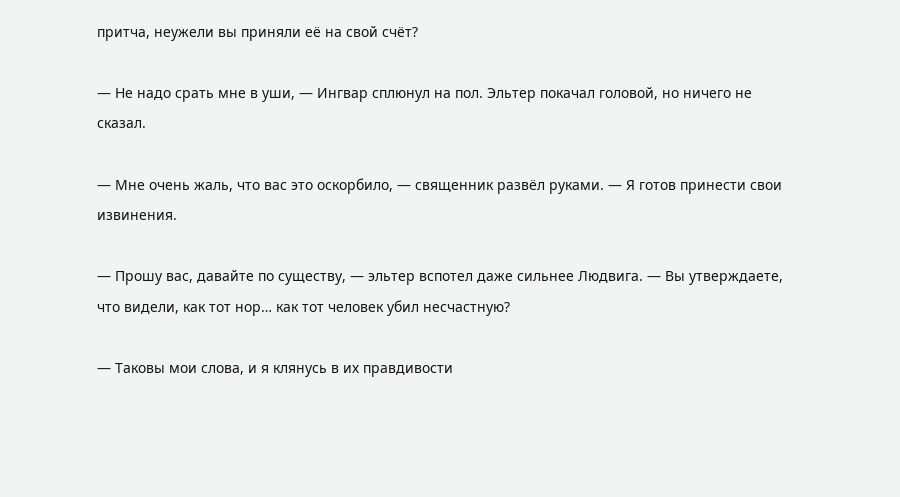притча, неужели вы приняли её на свой счёт?

— Не надо срать мне в уши, — Ингвар сплюнул на пол. Эльтер покачал головой, но ничего не сказал.

— Мне очень жаль, что вас это оскорбило, — священник развёл руками. — Я готов принести свои извинения.

— Прошу вас, давайте по существу, — эльтер вспотел даже сильнее Людвига. — Вы утверждаете, что видели, как тот нор… как тот человек убил несчастную?

— Таковы мои слова, и я клянусь в их правдивости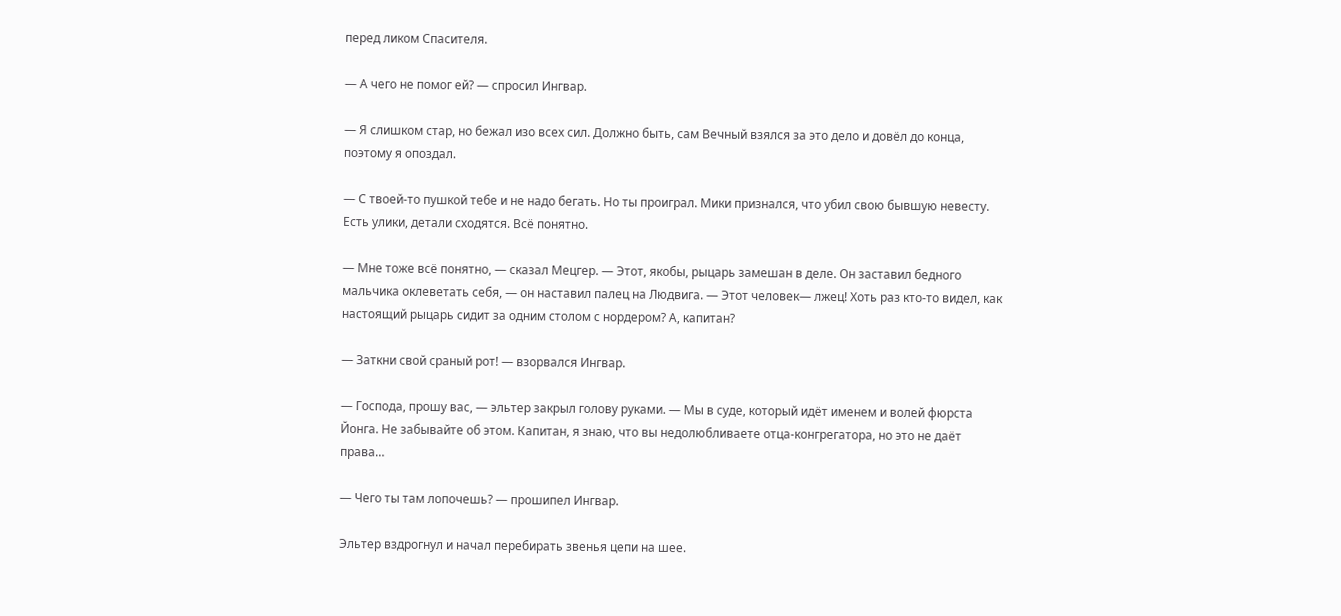перед ликом Спасителя.

— А чего не помог ей? — спросил Ингвар.

— Я слишком стар, но бежал изо всех сил. Должно быть, сам Вечный взялся за это дело и довёл до конца, поэтому я опоздал.

— С твоей-то пушкой тебе и не надо бегать. Но ты проиграл. Мики признался, что убил свою бывшую невесту. Есть улики, детали сходятся. Всё понятно.

— Мне тоже всё понятно, — сказал Мецгер. — Этот, якобы, рыцарь замешан в деле. Он заставил бедного мальчика оклеветать себя, — он наставил палец на Людвига. — Этот человек— лжец! Хоть раз кто-то видел, как настоящий рыцарь сидит за одним столом с нордером? А, капитан?

— Заткни свой сраный рот! — взорвался Ингвар.

— Господа, прошу вас, — эльтер закрыл голову руками. — Мы в суде, который идёт именем и волей фюрста Йонга. Не забывайте об этом. Капитан, я знаю, что вы недолюбливаете отца-конгрегатора, но это не даёт права…

— Чего ты там лопочешь? — прошипел Ингвар.

Эльтер вздрогнул и начал перебирать звенья цепи на шее.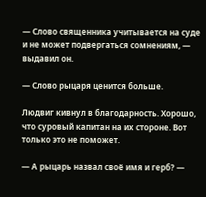— Слово священника учитывается на суде и не может подвергаться сомнениям, — выдавил он.

— Слово рыцаря ценится больше.

Людвиг кивнул в благодарность. Хорошо, что суровый капитан на их стороне. Вот только это не поможет.

— А рыцарь назвал своё имя и герб? —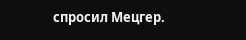спросил Мецгер.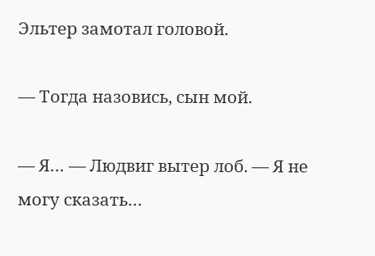Эльтер замотал головой.

— Тогда назовись, сын мой.

— Я… — Людвиг вытер лоб. — Я не могу сказать…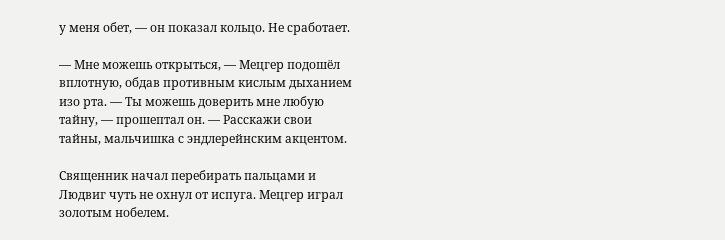у меня обет, — он показал кольцо. Не сработает.

— Мне можешь открыться, — Мецгер подошёл вплотную, обдав противным кислым дыханием изо рта. — Ты можешь доверить мне любую тайну, — прошептал он. — Расскажи свои тайны, мальчишка с эндлерейнским акцентом.

Священник начал перебирать пальцами и Людвиг чуть не охнул от испуга. Мецгер играл золотым нобелем.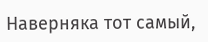Наверняка тот самый,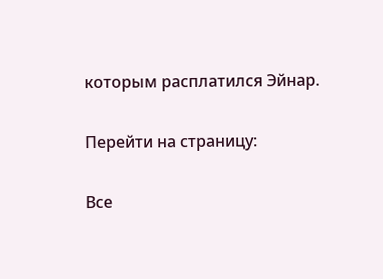которым расплатился Эйнар.

Перейти на страницу:

Все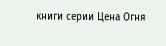книги серии Цена Огня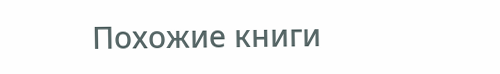Похожие книги